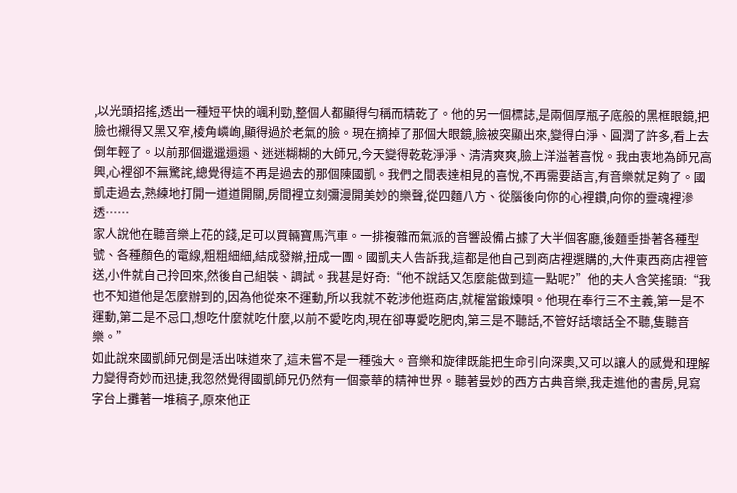,以光頭招搖,透出一種短平快的颯利勁,整個人都顯得勻稱而精乾了。他的另一個標誌,是兩個厚瓶子底般的黑框眼鏡,把臉也襯得又黑又窄,棱角嶙峋,顯得過於老氣的臉。現在摘掉了那個大眼鏡,臉被突顯出來,變得白淨、圓潤了許多,看上去倒年輕了。以前那個邋邋遢遢、迷迷糊糊的大師兄,今天變得乾乾淨淨、清清爽爽,臉上洋溢著喜悅。我由衷地為師兄高興,心裡卻不無驚詫,總覺得這不再是過去的那個陳國凱。我們之間表達相見的喜悅,不再需要語言,有音樂就足夠了。國凱走過去,熟練地打開一道道開關,房間裡立刻彌漫開美妙的樂聲,從四麵八方、從腦後向你的心裡鑽,向你的靈魂裡滲透……
家人說他在聽音樂上花的錢,足可以買輛寶馬汽車。一排複雜而氣派的音響設備占據了大半個客廳,後麵垂掛著各種型號、各種顏色的電線,粗粗細細,結成發辮,扭成一團。國凱夫人告訴我,這都是他自己到商店裡選購的,大件東西商店裡管送,小件就自己拎回來,然後自己組裝、調試。我甚是好奇:“他不說話又怎麼能做到這一點呢?”他的夫人含笑搖頭:“我也不知道他是怎麼辦到的,因為他從來不運動,所以我就不乾涉他逛商店,就權當鍛煉唄。他現在奉行三不主義,第一是不運動,第二是不忌口,想吃什麼就吃什麼,以前不愛吃肉,現在卻專愛吃肥肉,第三是不聽話,不管好話壞話全不聽,隻聽音樂。”
如此說來國凱師兄倒是活出味道來了,這未嘗不是一種強大。音樂和旋律既能把生命引向深奧,又可以讓人的感覺和理解力變得奇妙而迅捷,我忽然覺得國凱師兄仍然有一個豪華的精神世界。聽著曼妙的西方古典音樂,我走進他的書房,見寫字台上攤著一堆稿子,原來他正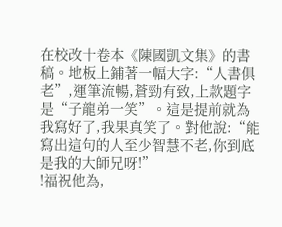在校改十卷本《陳國凱文集》的書稿。地板上鋪著一幅大字:“人書俱老”,運筆流暢,蒼勁有致,上款題字是“子龍弟一笑”。這是提前就為我寫好了,我果真笑了。對他說:“能寫出這句的人至少智慧不老,你到底是我的大師兄呀!”
!福祝他為,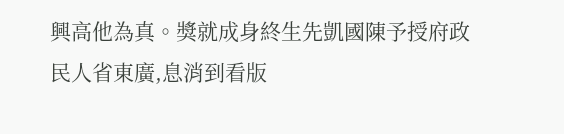興高他為真。獎就成身終生先凱國陳予授府政民人省東廣,息消到看版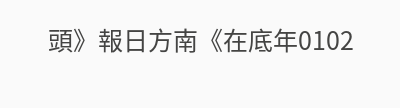頭》報日方南《在底年0102